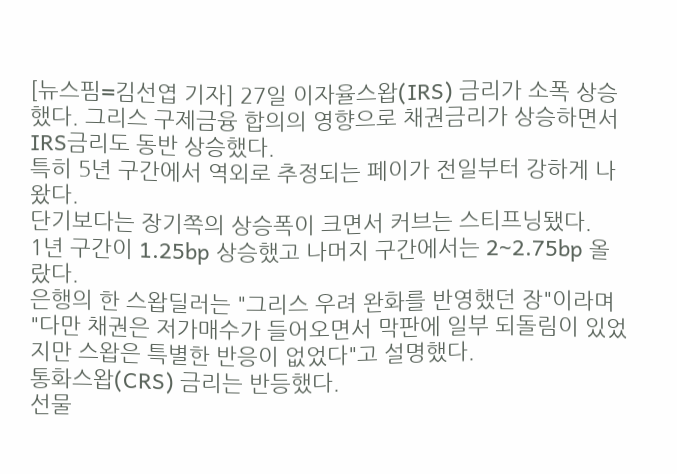[뉴스핌=김선엽 기자] 27일 이자율스왑(IRS) 금리가 소폭 상승했다. 그리스 구제금융 합의의 영향으로 채권금리가 상승하면서 IRS금리도 동반 상승했다.
특히 5년 구간에서 역외로 추정되는 페이가 전일부터 강하게 나왔다.
단기보다는 장기쪽의 상승폭이 크면서 커브는 스티프닝됐다.
1년 구간이 1.25bp 상승했고 나머지 구간에서는 2~2.75bp 올랐다.
은행의 한 스왑딜러는 "그리스 우려 완화를 반영했던 장"이라며 "다만 채권은 저가매수가 들어오면서 막판에 일부 되돌림이 있었지만 스왑은 특별한 반응이 없었다"고 설명했다.
통화스왑(CRS) 금리는 반등했다.
선물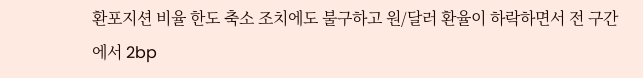환포지션 비율 한도 축소 조치에도 불구하고 원/달러 환율이 하락하면서 전 구간에서 2bp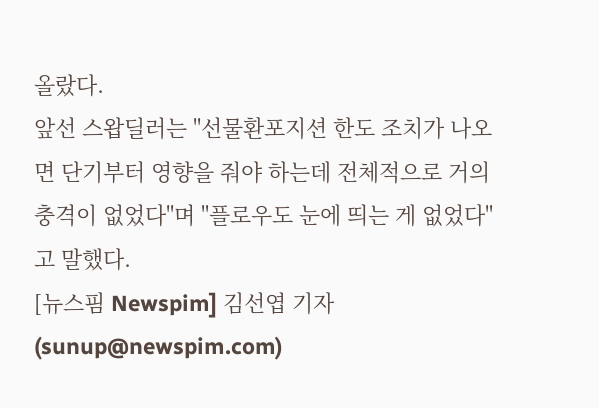올랐다.
앞선 스왑딜러는 "선물환포지션 한도 조치가 나오면 단기부터 영향을 줘야 하는데 전체적으로 거의 충격이 없었다"며 "플로우도 눈에 띄는 게 없었다"고 말했다.
[뉴스핌 Newspim] 김선엽 기자 (sunup@newspim.com)